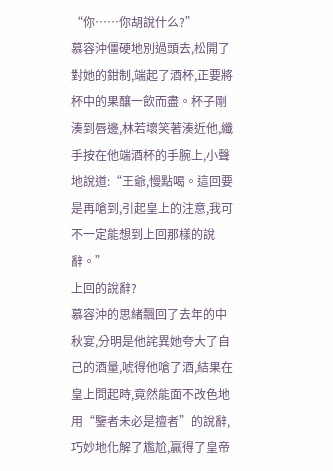“你……你胡說什么?”
慕容沖僵硬地別過頭去,松開了對她的鉗制,端起了酒杯,正要將杯中的果釀一飲而盡。杯子剛湊到唇邊,林若壞笑著湊近他,纖手按在他端酒杯的手腕上,小聲地說道:“王爺,慢點喝。這回要是再嗆到,引起皇上的注意,我可不一定能想到上回那樣的說辭。”
上回的說辭?
慕容沖的思緒飄回了去年的中秋宴,分明是他詫異她夸大了自己的酒量,唬得他嗆了酒,結果在皇上問起時,竟然能面不改色地用“鑒者未必是擅者”的說辭,巧妙地化解了尷尬,贏得了皇帝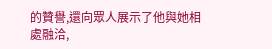的贊譽,還向眾人展示了他與她相處融洽,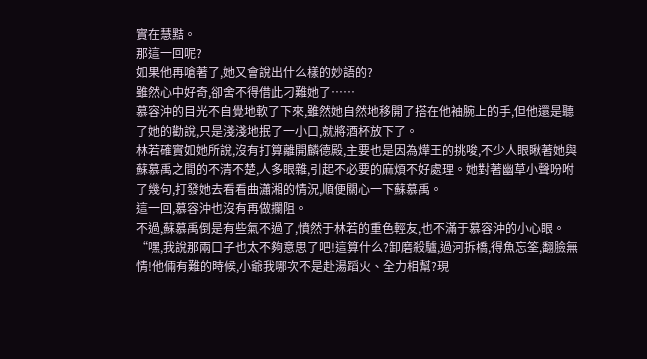實在慧黠。
那這一回呢?
如果他再嗆著了,她又會說出什么樣的妙語的?
雖然心中好奇,卻舍不得借此刁難她了……
慕容沖的目光不自覺地軟了下來,雖然她自然地移開了搭在他袖腕上的手,但他還是聽了她的勸說,只是淺淺地抿了一小口,就將酒杯放下了。
林若確實如她所說,沒有打算離開麟德殿,主要也是因為燁王的挑唆,不少人眼瞅著她與蘇慕禹之間的不清不楚,人多眼雜,引起不必要的麻煩不好處理。她對著幽草小聲吩咐了幾句,打發她去看看曲瀟湘的情況,順便關心一下蘇慕禹。
這一回,慕容沖也沒有再做攔阻。
不過,蘇慕禹倒是有些氣不過了,憤然于林若的重色輕友,也不滿于慕容沖的小心眼。
“嘿,我說那兩口子也太不夠意思了吧!這算什么?卸磨殺驢,過河拆橋,得魚忘筌,翻臉無情!他倆有難的時候,小爺我哪次不是赴湯蹈火、全力相幫?現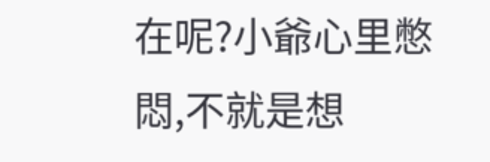在呢?小爺心里憋悶,不就是想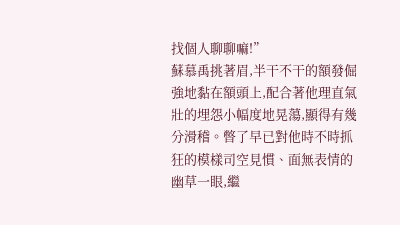找個人聊聊嘛!”
蘇慕禹挑著眉,半干不干的額發倔強地黏在額頭上,配合著他理直氣壯的埋怨小幅度地晃蕩,顯得有幾分滑稽。暼了早已對他時不時抓狂的模樣司空見慣、面無表情的幽草一眼,繼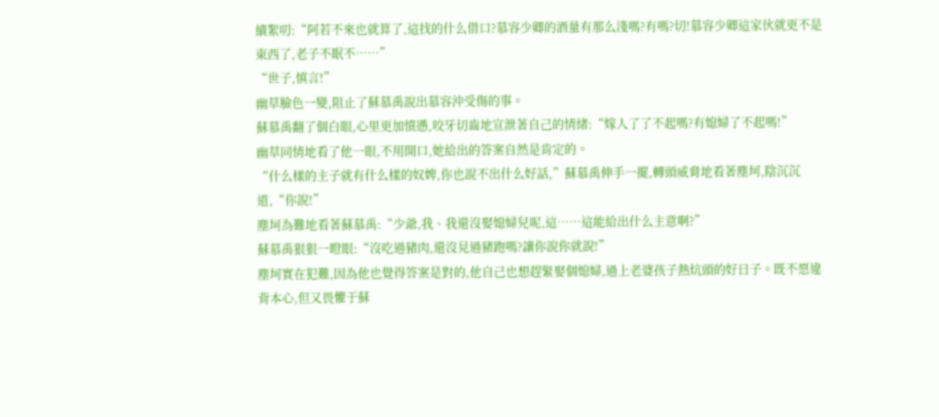續絮叨:“阿若不來也就算了,這找的什么借口?慕容少卿的酒量有那么淺嗎?有嗎?切!慕容少卿這家伙就更不是東西了,老子不眠不……”
“世子,慎言!”
幽草臉色一變,阻止了蘇慕禹說出慕容沖受傷的事。
蘇慕禹翻了個白眼,心里更加憤懣,咬牙切齒地宣泄著自己的情緒:“嫁人了了不起嗎?有媳婦了不起嗎!”
幽草同情地看了他一眼,不用開口,她給出的答案自然是肯定的。
“什么樣的主子就有什么樣的奴婢,你也說不出什么好話,”蘇慕禹伸手一擺,轉頭威脅地看著塵坷,陰沉沉道,“你說!”
塵坷為難地看著蘇慕禹:“少爺,我、我還沒娶媳婦兒呢,這……這能給出什么主意啊?”
蘇慕禹狠狠一瞪眼:“沒吃過豬肉,還沒見過豬跑嗎?讓你說你就說!”
塵坷實在犯難,因為他也覺得答案是對的,他自己也想趕緊娶個媳婦,過上老婆孩子熱炕頭的好日子。既不愿違背本心,但又畏懼于蘇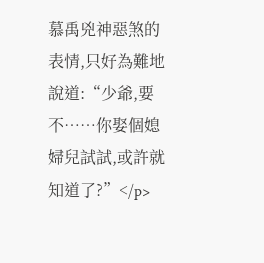慕禹兇神惡煞的表情,只好為難地說道:“少爺,要不……你娶個媳婦兒試試,或許就知道了?”</p>